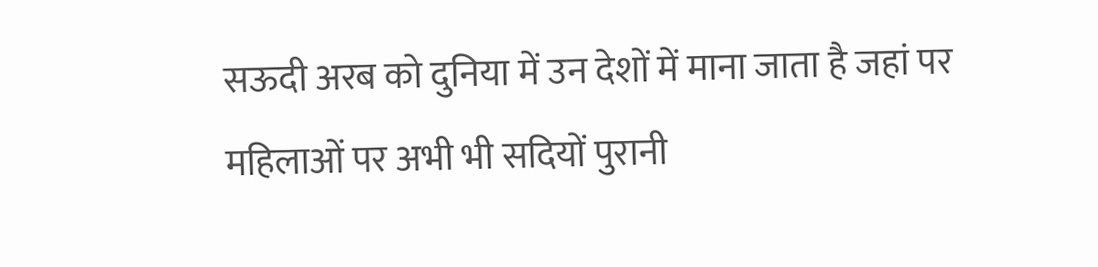सऊदी अरब को दुनिया में उन देशों में माना जाता है जहां पर महिलाओं पर अभी भी सदियों पुरानी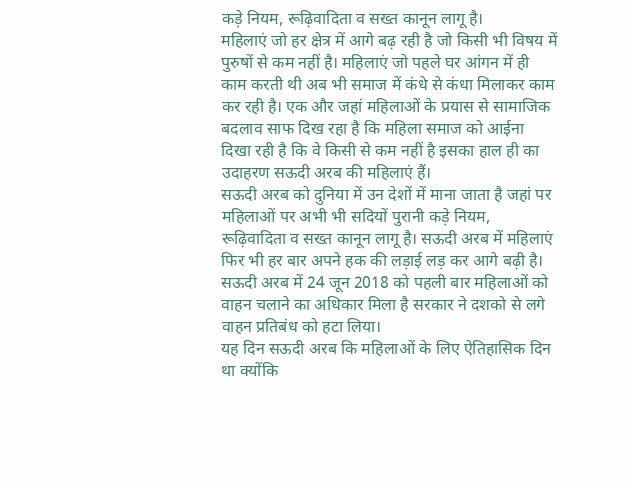कड़े नियम, रूढ़िवादिता व सख्त कानून लागू है।
महिलाएं जो हर क्षेत्र में आगे बढ़ रही है जो किसी भी विषय में पुरुषों से कम नहीं है। महिलाएं जो पहले घर आंगन में ही काम करती थी अब भी समाज में कंधे से कंधा मिलाकर काम कर रही है। एक और जहां महिलाओं के प्रयास से सामाजिक बदलाव साफ दिख रहा है कि महिला समाज को आईना दिखा रही है कि वे किसी से कम नहीं है इसका हाल ही का उदाहरण सऊदी अरब की महिलाएं हैं।
सऊदी अरब को दुनिया में उन देशों में माना जाता है जहां पर महिलाओं पर अभी भी सदियों पुरानी कड़े नियम, रूढ़िवादिता व सख्त कानून लागू है। सऊदी अरब में महिलाएं फिर भी हर बार अपने हक की लड़ाई लड़ कर आगे बढ़ी है। सऊदी अरब में 24 जून 2018 को पहली बार महिलाओं को वाहन चलाने का अधिकार मिला है सरकार ने दशको से लगे वाहन प्रतिबंध को हटा लिया।
यह दिन सऊदी अरब कि महिलाओं के लिए ऐतिहासिक दिन था क्योंकि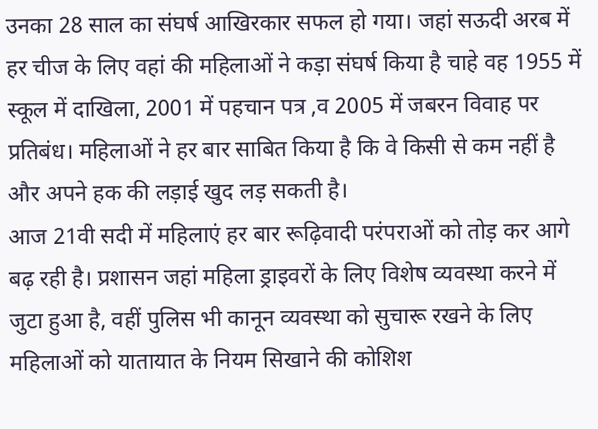उनका 28 साल का संघर्ष आखिरकार सफल हो गया। जहां सऊदी अरब में हर चीज के लिए वहां की महिलाओं ने कड़ा संघर्ष किया है चाहे वह 1955 में स्कूल में दाखिला, 2001 में पहचान पत्र ,व 2005 में जबरन विवाह पर प्रतिबंध। महिलाओं ने हर बार साबित किया है कि वे किसी से कम नहीं है और अपने हक की लड़ाई खुद लड़ सकती है।
आज 21वी सदी में महिलाएं हर बार रूढ़िवादी परंपराओं को तोड़ कर आगे बढ़ रही है। प्रशासन जहां महिला ड्राइवरों के लिए विशेष व्यवस्था करने में जुटा हुआ है, वहीं पुलिस भी कानून व्यवस्था को सुचारू रखने के लिए महिलाओं को यातायात के नियम सिखाने की कोशिश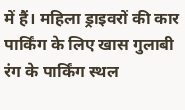में हैं। महिला ड्राइवरों की कार पार्किंग के लिए खास गुलाबी रंग के पार्किंग स्थल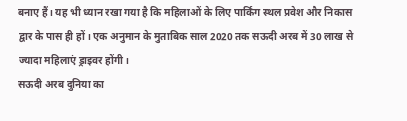बनाए हैं। यह भी ध्यान रखा गया है कि महिलाओं के लिए पार्किंग स्थल प्रवेश और निकास द्वार के पास ही हों। एक अनुमान के मुताबिक साल 2020 तक सऊदी अरब में 30 लाख से ज्यादा महिलाएं ड्राइवर होंगी।
सऊदी अरब दुनिया का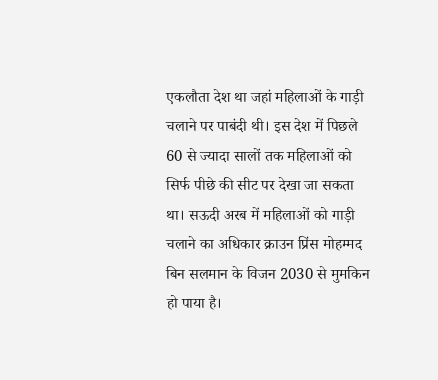एकलौता देश था जहां महिलाओं के गाड़ी चलाने पर पाबंदी थी। इस देश में पिछले 60 से ज्यादा सालों तक महिलाओं को सिर्फ पीछे की सीट पर देखा जा सकता था। सऊदी अरब में महिलाओं को गाड़ी चलाने का अधिकार क्राउन प्रिंस मोहम्मद बिन सलमान के विजन 2030 से मुमकिन हो पाया है।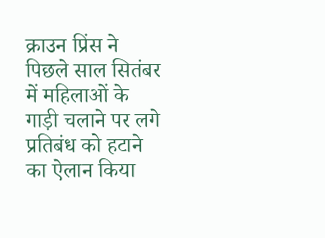क्राउन प्रिंस ने पिछले साल सितंबर में महिलाओं के गाड़ी चलाने पर लगे प्रतिबंध को हटाने का ऐलान किया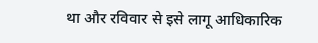था और रविवार से इसे लागू आधिकारिक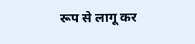रूप से लागू कर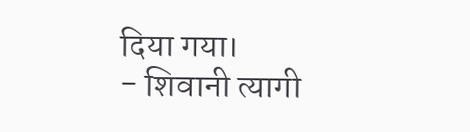दिया गया।
- शिवानी त्यागी